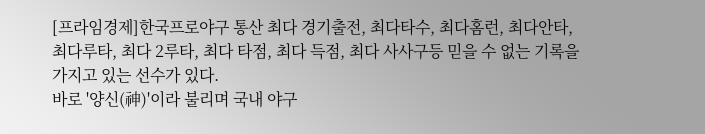[프라임경제]한국프로야구 통산 최다 경기출전, 최다타수, 최다홈런, 최다안타, 최다루타, 최다 2루타, 최다 타점, 최다 득점, 최다 사사구등 믿을 수 없는 기록을 가지고 있는 선수가 있다.
바로 '양신(神)'이라 불리며 국내 야구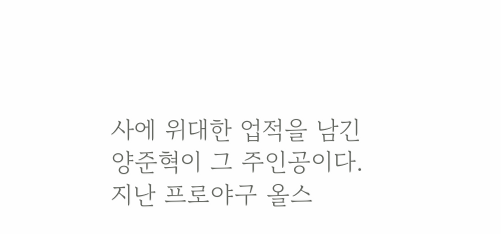사에 위대한 업적을 남긴 양준혁이 그 주인공이다.
지난 프로야구 올스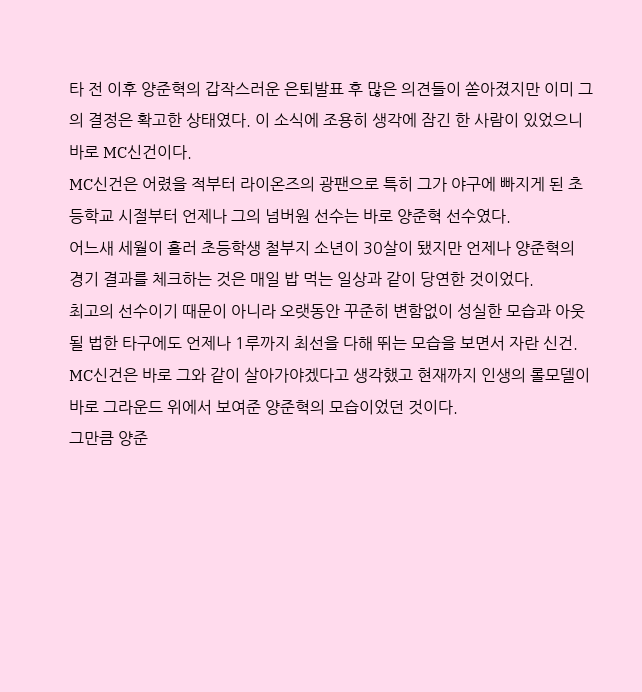타 전 이후 양준혁의 갑작스러운 은퇴발표 후 많은 의견들이 쏟아졌지만 이미 그의 결정은 확고한 상태였다. 이 소식에 조용히 생각에 잠긴 한 사람이 있었으니 바로 MC신건이다.
MC신건은 어렸을 적부터 라이온즈의 광팬으로 특히 그가 야구에 빠지게 된 초등학교 시절부터 언제나 그의 넘버원 선수는 바로 양준혁 선수였다.
어느새 세월이 흘러 초등학생 철부지 소년이 30살이 됐지만 언제나 양준혁의 경기 결과를 체크하는 것은 매일 밥 먹는 일상과 같이 당연한 것이었다.
최고의 선수이기 때문이 아니라 오랫동안 꾸준히 변함없이 성실한 모습과 아웃 될 법한 타구에도 언제나 1루까지 최선을 다해 뛰는 모습을 보면서 자란 신건.
MC신건은 바로 그와 같이 살아가야겠다고 생각했고 현재까지 인생의 롤모델이 바로 그라운드 위에서 보여준 양준혁의 모습이었던 것이다.
그만큼 양준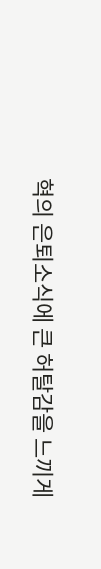혁의 은퇴소식에 큰 허탈감을 느끼게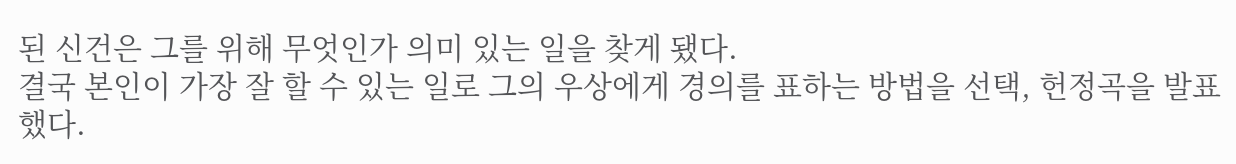된 신건은 그를 위해 무엇인가 의미 있는 일을 찾게 됐다.
결국 본인이 가장 잘 할 수 있는 일로 그의 우상에게 경의를 표하는 방법을 선택, 헌정곡을 발표했다.